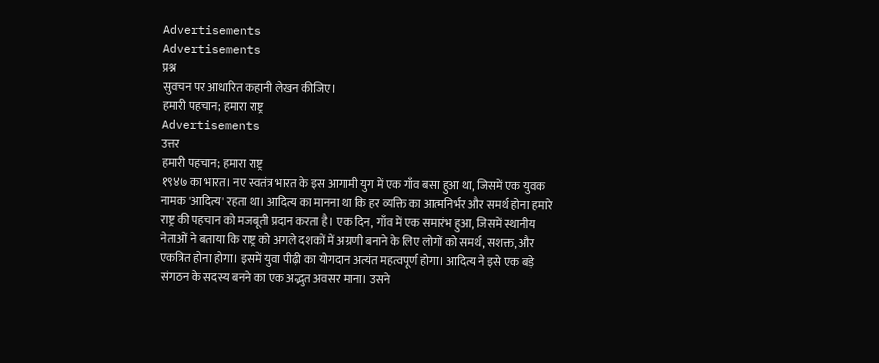Advertisements
Advertisements
प्रश्न
सुवचन पर आधारित कहानी लेखन कीजिए।
हमारी पहचान; हमारा राष्ट्र
Advertisements
उत्तर
हमारी पहचान; हमारा राष्ट्र
१९४७ का भारत। नए स्वतंत्र भारत के इस आगामी युग में एक गाँव बसा हुआ था, जिसमें एक युवक नामक 'आदित्य' रहता था। आदित्य का मानना था कि हर व्यक्ति का आत्मनिर्भर और समर्थ होना हमारे राष्ट्र की पहचान को मजबूती प्रदान करता है। एक दिन, गाँव में एक समारंभ हुआ, जिसमें स्थानीय नेताओं ने बताया कि राष्ट्र को अगले दशकों में अग्रणी बनाने के लिए लोगों को समर्थ, सशक्त, और एकत्रित होना होगा। इसमें युवा पीढ़ी का योगदान अत्यंत महत्वपूर्ण होगा। आदित्य ने इसे एक बड़े संगठन के सदस्य बनने का एक अद्भुत अवसर माना। उसने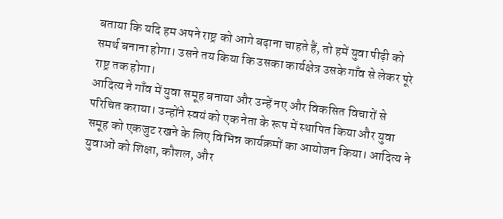बताया कि यदि हम अपने राष्ट्र को आगे बढ़ाना चाहते हैं, तो हमें युवा पीढ़ी को समर्थ बनाना होगा। उसने तय किया कि उसका कार्यक्षेत्र उसके गाँव से लेकर पूरे राष्ट्र तक होगा।
आदित्य ने गाँव में युवा समूह बनाया और उन्हें नए और विकसित विचारों से परिचित कराया। उन्होंने स्वयं को एक नेता के रूप में स्थापित किया और युवा समूह को एकजुट रखने के लिए विभिन्न कार्यक्रमों का आयोजन किया। आदित्य ने युवाओं को शिक्षा, कौशल, और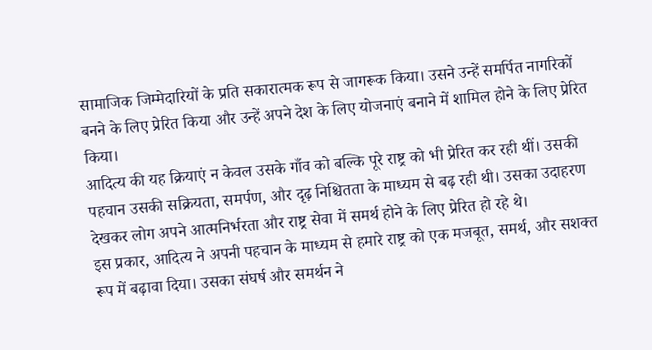सामाजिक जिम्मेदारियों के प्रति सकारात्मक रूप से जागरूक किया। उसने उन्हें समर्पित नागरिकों बनने के लिए प्रेरित किया और उन्हें अपने देश के लिए योजनाएं बनाने में शामिल होने के लिए प्रेरित किया।
आदित्य की यह क्रियाएं न केवल उसके गाँव को बल्कि पूरे राष्ट्र को भी प्रेरित कर रही थीं। उसकी पहचान उसकी सक्रियता, समर्पण, और दृढ़ निश्चितता के माध्यम से बढ़ रही थी। उसका उदाहरण देखकर लोग अपने आत्मनिर्भरता और राष्ट्र सेवा में समर्थ होने के लिए प्रेरित हो रहे थे।
इस प्रकार, आदित्य ने अपनी पहचान के माध्यम से हमारे राष्ट्र को एक मजबूत, समर्थ, और सशक्त रूप में बढ़ावा दिया। उसका संघर्ष और समर्थन ने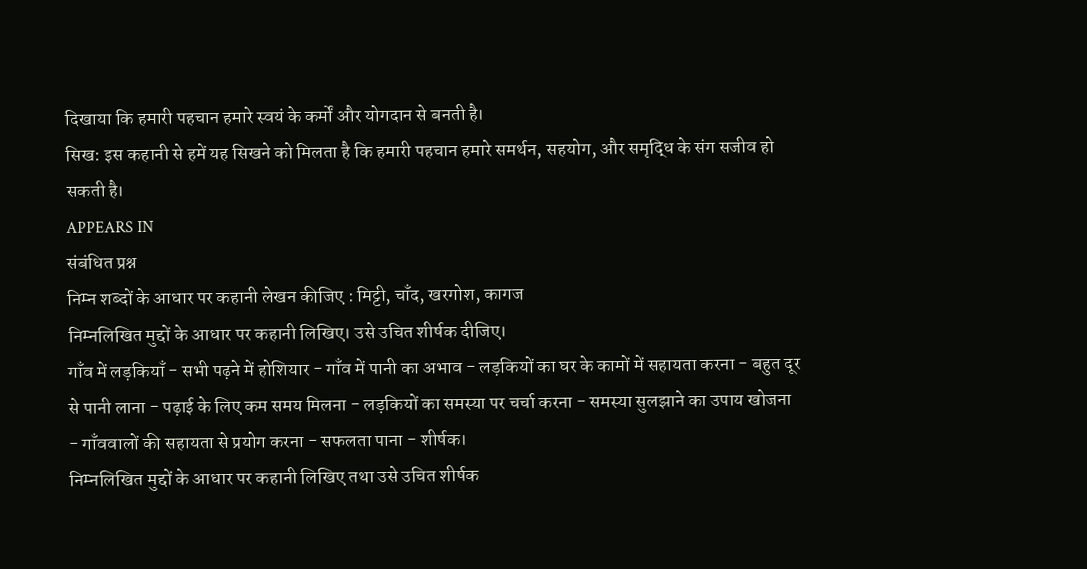दिखाया कि हमारी पहचान हमारे स्वयं के कर्मों और योगदान से बनती है।
सिख: इस कहानी से हमें यह सिखने को मिलता है कि हमारी पहचान हमारे समर्थन, सहयोग, और समृद्धि के संग सजीव हो सकती है।
APPEARS IN
संबंधित प्रश्न
निम्न शब्दों के आधार पर कहानी लेखन कीजिए : मिट्टी, चाँद, खरगोश, कागज
निम्नलिखित मुद्दों के आधार पर कहानी लिखिए। उसे उचित शीर्षक दीजिए।
गाँव में लड़कियाँ - सभी पढ़ने में होशियार - गाँव में पानी का अभाव - लड़कियों का घर के कामों में सहायता करना - बहुत दूर से पानी लाना - पढ़ाई के लिए कम समय मिलना - लड़कियों का समस्या पर चर्चा करना - समस्या सुलझाने का उपाय खोजना - गाँववालों की सहायता से प्रयोग करना - सफलता पाना - शीर्षक।
निम्नलिखित मुद्दों के आधार पर कहानी लिखिए तथा उसे उचित शीर्षक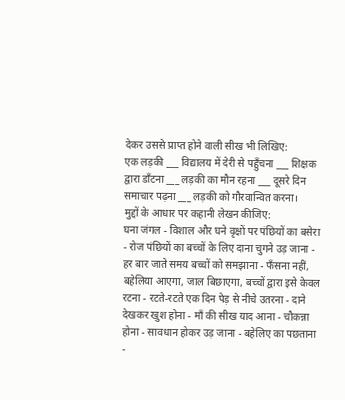देकर उससे प्राप्त होने वाली सीख भी लिखिए:
एक लड़की ___ विद्यालय में देरी से पहुँचना ___ शिक्षक द्वारा डाँटना ___ लड़की का मौन रहना ___ दूसरे दिन समाचार पढ़ना ___ लड़की को गौरवान्वित करना।
मुद्दों के आधार पर कहानी लेखन कीजिए:
घना जंगल - विशाल और घने वृक्षों पर पंछियों का बसेरा - रोज पंछियों का बच्चों के लिए दाना चुगने उड़ जाना - हर बार जाते समय बच्चों को समझाना - फॅंसना नहीं, बहेलिया आएगा, जाल बिछाएगा, बच्चों द्वारा इसे केवल रटना - रटते-रटते एक दिन पेड़ से नीचे उतरना - दाने देखकर खुश होना - माँ की सीख याद आना - चौकन्ना होना - सावधान होकर उड़ जाना - बहेलिए का पछताना -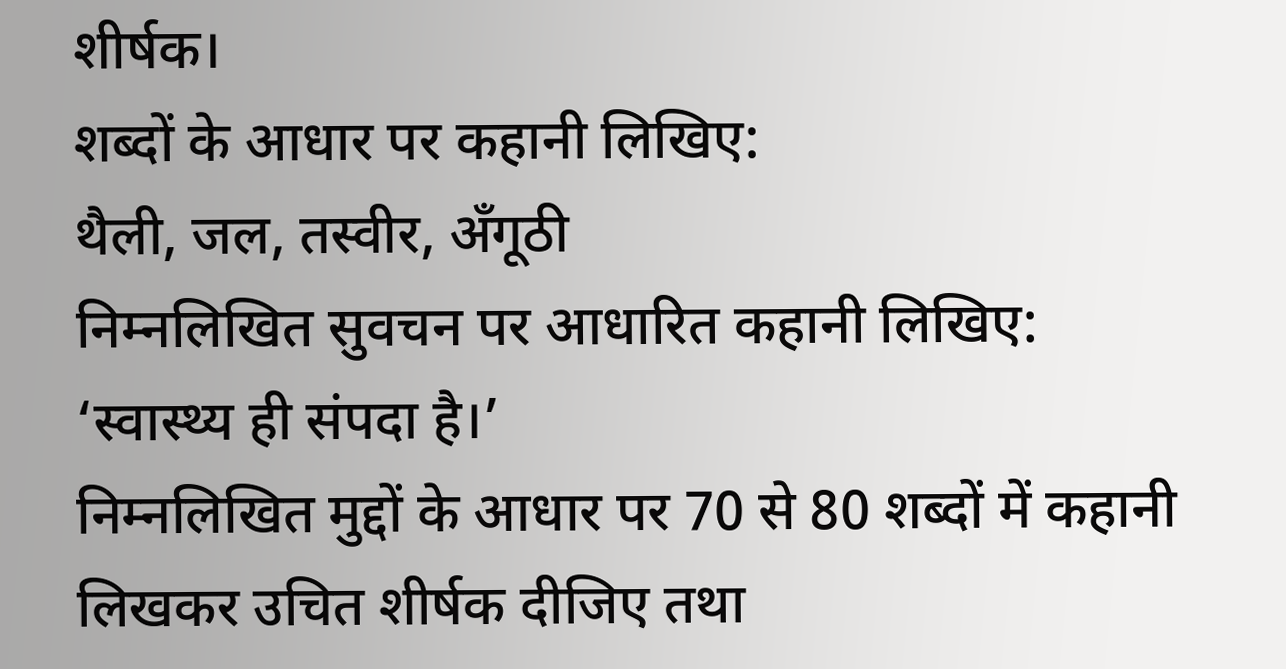शीर्षक।
शब्दों के आधार पर कहानी लिखिए:
थैली, जल, तस्वीर, अँगूठी
निम्नलिखित सुवचन पर आधारित कहानी लिखिए:
‘स्वास्थ्य ही संपदा है।’
निम्नलिखित मुद्दों के आधार पर 70 से 80 शब्दों में कहानी लिखकर उचित शीर्षक दीजिए तथा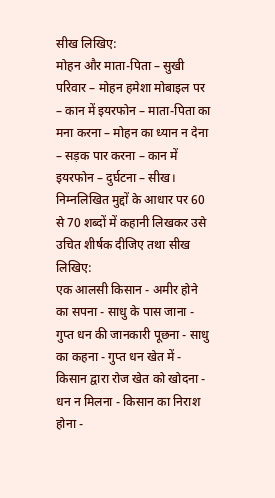सीख लिखिए:
मोहन और माता-पिता – सुखी परिवार – मोहन हमेशा मोबाइल पर – कान में इयरफोन – माता-पिता का मना करना – मोहन का ध्यान न देना – सड़क पार करना – कान में इयरफोन – दुर्घटना – सीख।
निम्नलिखित मुद्दों के आधार पर 60 से 70 शब्दों में कहानी लिखकर उसे उचित शीर्षक दीजिए तथा सीख लिखिए:
एक आलसी किसान - अमीर होने का सपना - साधु के पास जाना - गुप्त धन की जानकारी पूछना - साधु का कहना - गुप्त धन खेत में - किसान द्वारा रोज खेत को खोदना - धन न मिलना - किसान का निराश होना -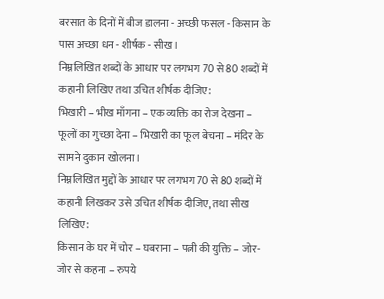बरसात के दिनों में बीज डालना - अच्छी फसल - किसान के पास अच्छा धन - शीर्षक - सीख।
निम्नलिखित शब्दों के आधार पर लगभग 70 से 80 शब्दों में कहानी लिखिए तथा उचित शीर्षक दीजिए:
भिखारी – भीख माँगना – एक व्यक्ति का रोज देखना – फूलों का गुच्छा देना – भिखारी का फूल बेचना – मंदिर के सामने दुकान खोलना।
निम्नलिखित मुद्दों के आधार पर लगभग 70 से 80 शब्दों में कहानी लिखकर उसे उचित शीर्षक दीजिए, तथा सीख लिखिए:
किसान के घर में चोर – घबराना – पत्नी की युक्ति – जोर-जोर से कहना – रुपये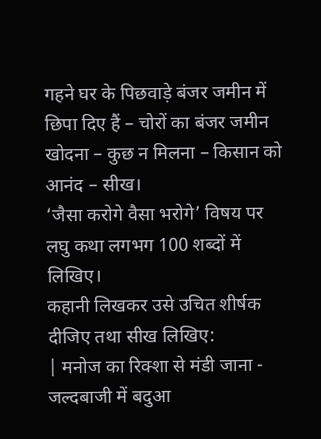गहने घर के पिछवाड़े बंजर जमीन में छिपा दिए हैं – चोरों का बंजर जमीन खोदना – कुछ न मिलना – किसान को आनंद – सीख।
‘जैसा करोगे वैसा भरोगे’ विषय पर लघु कथा लगभग 100 शब्दों में लिखिए।
कहानी लिखकर उसे उचित शीर्षक दीजिए तथा सीख लिखिए:
| मनोज का रिक्शा से मंडी जाना - जल्दबाजी में बदुआ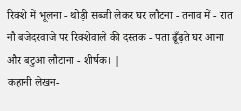रिक्शे में भूलना - थोड़ी सब्जी लेकर घर लौटना - तनाव में - रात नौ बजेदरवाजे पर रिक्शेवाले की दस्तक - पता ढूँढ़ते घर आना और बटुआ लौटाना - शीर्षक। |
कहानी लेखन-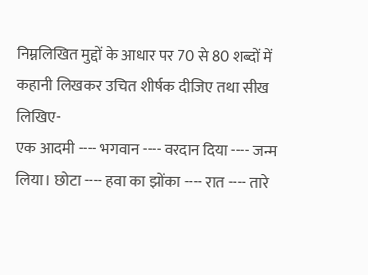निम्नलिखित मुद्दों के आधार पर 70 से 80 शब्दों में कहानी लिखकर उचित शीर्षक दीजिए तथा सीख लिखिए-
एक आदमी ---- भगवान ---- वरदान दिया ---- जन्म लिया। छोटा ---- हवा का झोंका ---- रात ---- तारे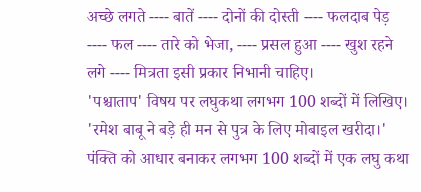अच्छे लगते ---- बातें ---- दोनों की दोस्ती ---- फलदाब पेड़ ---- फल ---- तारे को भेजा, ---- प्रसल हुआ ---- खुश रहने लगे ---- मित्रता इसी प्रकार निभानी चाहिए।
'पश्चाताप' विषय पर लघुकथा लगभग 100 शब्दों में लिखिए।
'रमेश बाबू ने बड़े ही मन से पुत्र के लिए मोबाइल खरीदा।' पंक्ति को आधार बनाकर लगभग 100 शब्दों में एक लघु कथा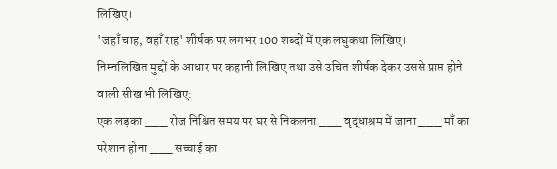लिखिए।
'जहाँ चाह, वहाँ राह' शीर्षक पर लगभर 100 शब्दों में एक लघुकथा लिखिए।
निम्नलिखित मुद्दों के आधार पर कहानी लिखिए तथा उसे उचित शीर्षक देकर उससे प्राप्त होने वाली सीख भी लिखिए:
एक लड़का ___ रोज निश्चित समय पर घर से निकलना ___ वृद्धाश्रम में जाना ___ माँ का परेशान होना ___ सच्चाई का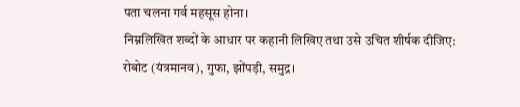पता चलना गर्व महसूस होना।
निम्नलिखित शब्दों के आधार पर कहानी लिखिए तथा उसे उचित शीर्षक दीजिए:
रोबोट (यंत्रमानव), गुफा, झोंपड़ी, समुद्र।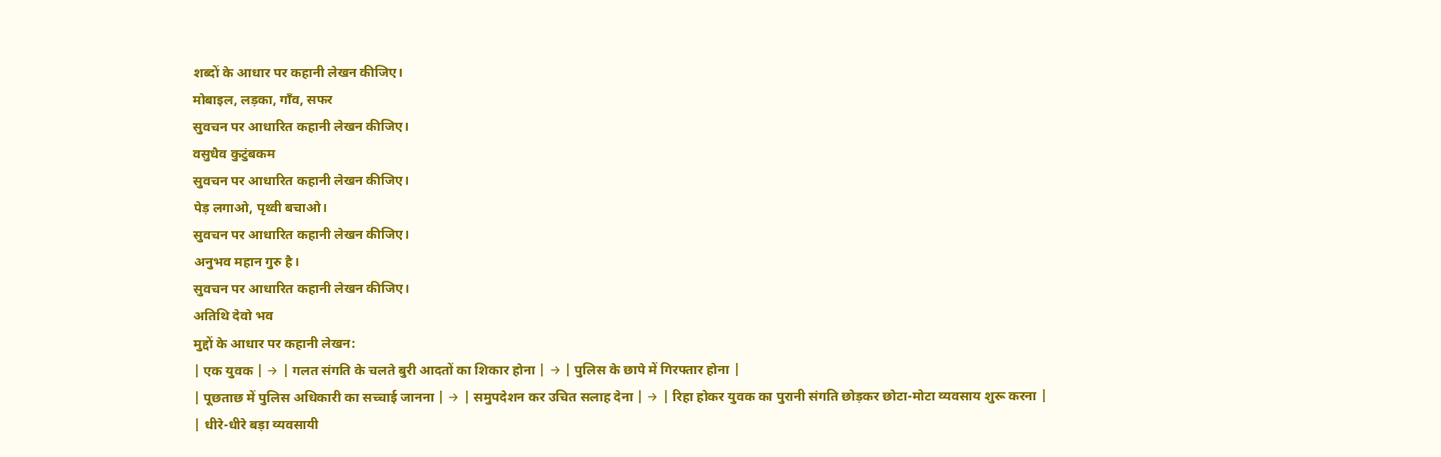शब्दों के आधार पर कहानी लेखन कीजिए।
मोबाइल, लड़का, गाँव, सफर
सुवचन पर आधारित कहानी लेखन कीजिए।
वसुधैव कुटुंबकम
सुवचन पर आधारित कहानी लेखन कीजिए।
पेड़ लगाओ, पृथ्वी बचाओ।
सुवचन पर आधारित कहानी लेखन कीजिए।
अनुभव महान गुरु है।
सुवचन पर आधारित कहानी लेखन कीजिए।
अतिथि देवो भव
मुद्दों के आधार पर कहानी लेखन:
| एक युवक | → | गलत संगति के चलते बुरी आदतों का शिकार होना | → | पुलिस के छापे में गिरफ्तार होना |
| पूछताछ में पुलिस अधिकारी का सच्चाई जानना | → | समुपदेशन कर उचित सलाह देना | → | रिहा होकर युवक का पुरानी संगति छोड़कर छोटा-मोटा व्यवसाय शुरू करना |
| धीरे-धीरे बड़ा व्यवसायी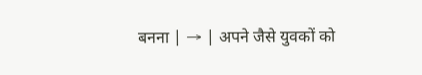बनना | → | अपने जैसे युवकों को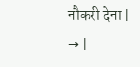नौकरी देना | → |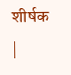शीर्षक |